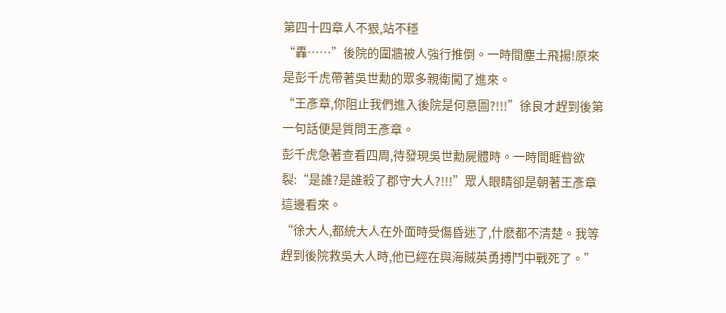第四十四章人不狠,站不穩
“轟……”後院的圍牆被人強行推倒。一時間塵土飛揚!原來是彭千虎帶著吳世勳的眾多親衛闖了進來。
“王彥章,你阻止我們進入後院是何意圖?!!!”徐良才趕到後第一句話便是質問王彥章。
彭千虎急著查看四周,待發現吳世勳屍體時。一時間睚眥欲裂:“是誰?是誰殺了郡守大人?!!!”眾人眼睛卻是朝著王彥章這邊看來。
“徐大人,都統大人在外面時受傷昏迷了,什麽都不清楚。我等趕到後院救吳大人時,他已經在與海賊英勇搏鬥中戰死了。”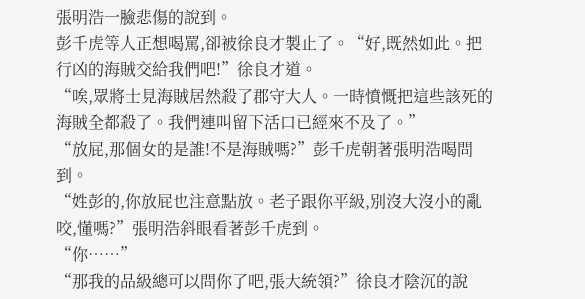張明浩一臉悲傷的說到。
彭千虎等人正想喝罵,卻被徐良才製止了。“好,既然如此。把行凶的海賊交給我們吧!”徐良才道。
“唉,眾將士見海賊居然殺了郡守大人。一時憤慨把這些該死的海賊全都殺了。我們連叫留下活口已經來不及了。”
“放屁,那個女的是誰!不是海賊嗎?”彭千虎朝著張明浩喝問到。
“姓彭的,你放屁也注意點放。老子跟你平級,別沒大沒小的亂咬,懂嗎?”張明浩斜眼看著彭千虎到。
“你……”
“那我的品級總可以問你了吧,張大統領?”徐良才陰沉的說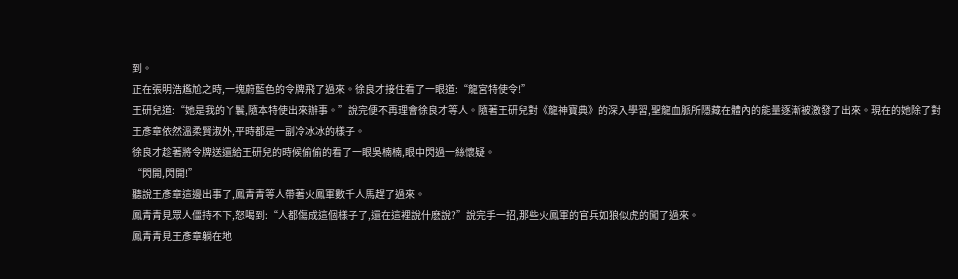到。
正在張明浩尷尬之時,一塊蔚藍色的令牌飛了過來。徐良才接住看了一眼道:“龍宮特使令!”
王研兒道:“她是我的丫鬟,隨本特使出來辦事。”說完便不再理會徐良才等人。隨著王研兒對《龍神寶典》的深入學習,聖龍血脈所隱藏在體內的能量逐漸被激發了出來。現在的她除了對王彥章依然溫柔賢淑外,平時都是一副冷冰冰的樣子。
徐良才趁著將令牌送還給王研兒的時候偷偷的看了一眼吳楠楠,眼中閃過一絲懷疑。
“閃開,閃開!”
聽說王彥章這邊出事了,鳳青青等人帶著火鳳軍數千人馬趕了過來。
鳳青青見眾人僵持不下,怒喝到:“人都傷成這個樣子了,還在這裡說什麽說?”說完手一招,那些火鳳軍的官兵如狼似虎的闖了過來。
鳳青青見王彥章躺在地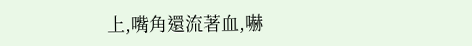上,嘴角還流著血,嚇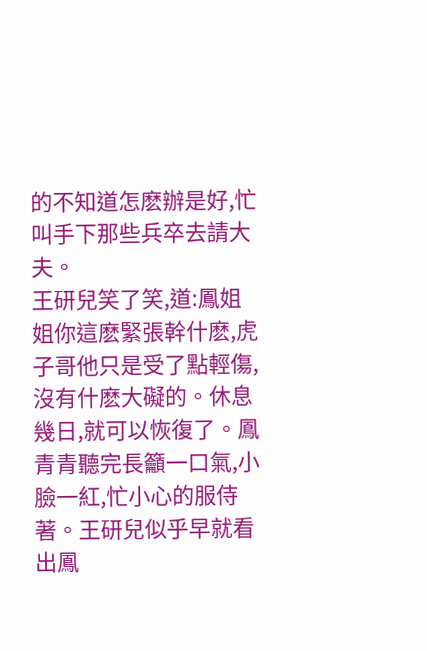的不知道怎麽辦是好,忙叫手下那些兵卒去請大夫。
王研兒笑了笑,道:鳳姐姐你這麽緊張幹什麽,虎子哥他只是受了點輕傷,沒有什麽大礙的。休息幾日,就可以恢復了。鳳青青聽完長籲一口氣,小臉一紅,忙小心的服侍著。王研兒似乎早就看出鳳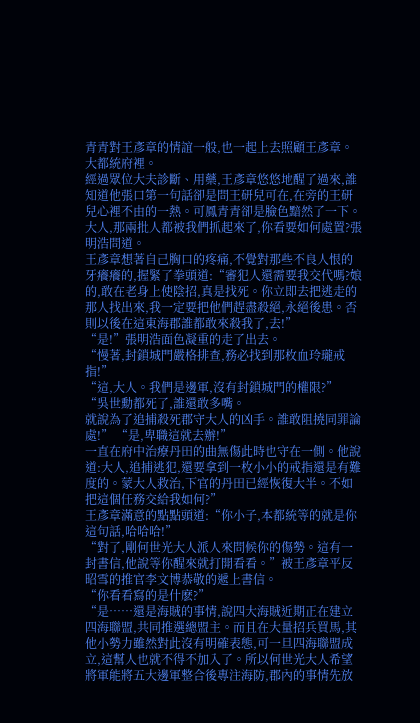青青對王彥章的情誼一般,也一起上去照顧王彥章。
大都統府裡。
經過眾位大夫診斷、用藥,王彥章悠悠地醒了過來,誰知道他張口第一句話卻是問王研兒可在,在旁的王研兒心裡不由的一熱。可鳳青青卻是臉色黯然了一下。
大人,那兩批人都被我們抓起來了,你看要如何處置?張明浩問道。
王彥章想著自己胸口的疼痛,不覺對那些不良人恨的牙癢癢的,握緊了拳頭道:“審犯人還需要我交代嗎?娘的,敢在老身上使陰招,真是找死。你立即去把逃走的那人找出來,我一定要把他們趕盡殺絕,永絕後患。否則以後在這東海郡誰都敢來殺我了,去!”
“是!”張明浩面色凝重的走了出去。
“慢著,封鎖城門嚴格排查,務必找到那枚血玲瓏戒指!”
“這,大人。我們是邊軍,沒有封鎖城門的權限?”
“吳世勳都死了,誰還敢多嘴。
就說為了追捕殺死郡守大人的凶手。誰敢阻撓同罪論處!” “是,卑職這就去辦!”
一直在府中治療丹田的曲無傷此時也守在一側。他說道:大人,追捕逃犯,還要拿到一枚小小的戒指還是有難度的。蒙大人救治,下官的丹田已經恢復大半。不如把這個任務交給我如何?”
王彥章滿意的點點頭道:“你小子,本都統等的就是你這句話,哈哈哈!”
“對了,剛何世光大人派人來問候你的傷勢。這有一封書信,他說等你醒來就打開看看。”被王彥章平反昭雪的推官李文博恭敬的遞上書信。
“你看看寫的是什麽?”
“是……還是海賊的事情,說四大海賊近期正在建立四海聯盟,共同推選總盟主。而且在大量招兵買馬,其他小勢力雖然對此沒有明確表態,可一旦四海聯盟成立,這幫人也就不得不加入了。所以何世光大人希望將軍能將五大邊軍整合後專注海防,郡內的事情先放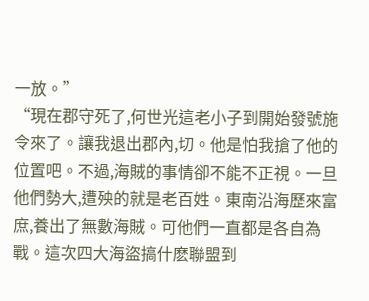一放。”
“現在郡守死了,何世光這老小子到開始發號施令來了。讓我退出郡內,切。他是怕我搶了他的位置吧。不過,海賊的事情卻不能不正視。一旦他們勢大,遭殃的就是老百姓。東南沿海歷來富庶,養出了無數海賊。可他們一直都是各自為戰。這次四大海盜搞什麽聯盟到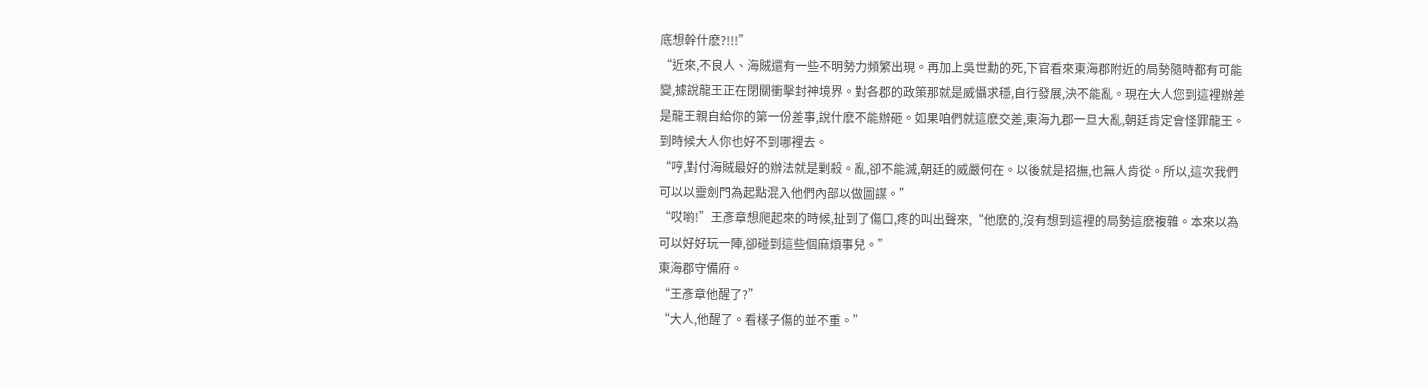底想幹什麽?!!!”
“近來,不良人、海賊還有一些不明勢力頻繁出現。再加上吳世勳的死,下官看來東海郡附近的局勢隨時都有可能變,據說龍王正在閉關衝擊封神境界。對各郡的政策那就是威懾求穩,自行發展,決不能亂。現在大人您到這裡辦差是龍王親自給你的第一份差事,說什麽不能辦砸。如果咱們就這麽交差,東海九郡一旦大亂,朝廷肯定會怪罪龍王。到時候大人你也好不到哪裡去。
“哼,對付海賊最好的辦法就是剿殺。亂,卻不能滅,朝廷的威嚴何在。以後就是招撫,也無人肯從。所以,這次我們可以以靈劍門為起點混入他們內部以做圖謀。”
“哎喲!”王彥章想爬起來的時候,扯到了傷口,疼的叫出聲來,“他麽的,沒有想到這裡的局勢這麽複雜。本來以為可以好好玩一陣,卻碰到這些個麻煩事兒。”
東海郡守備府。
“王彥章他醒了?”
“大人,他醒了。看樣子傷的並不重。”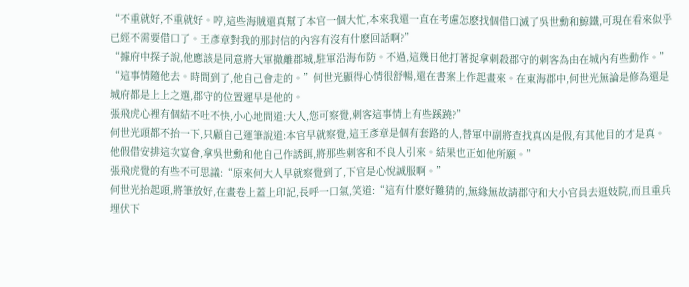“不重就好,不重就好。哼,這些海賊還真幫了本官一個大忙,本來我還一直在考慮怎麽找個借口滅了吳世勳和鯨鐵,可現在看來似乎已經不需要借口了。王彥章對我的那封信的內容有沒有什麽回話啊?”
“據府中探子說,他應該是同意將大軍撤離郡城,駐軍沿海布防。不過,這幾日他打著捉拿刺殺郡守的刺客為由在城內有些動作。”
“這事情隨他去。時間到了,他自己會走的。”何世光顯得心情很舒暢,還在書案上作起畫來。在東海郡中,何世光無論是修為還是城府都是上上之選,郡守的位置遲早是他的。
張飛虎心裡有個結不吐不快,小心地問道:大人,您可察覺,刺客這事情上有些蹊蹺?”
何世光頭都不抬一下,只顧自己運筆說道:本官早就察覺,這王彥章是個有套路的人,替軍中副將查找真凶是假,有其他目的才是真。他假借安排這次宴會,拿吳世勳和他自己作誘餌,將那些刺客和不良人引來。結果也正如他所願。”
張飛虎覺的有些不可思議:“原來何大人早就察覺到了,下官是心悅誠服啊。”
何世光抬起頭,將筆放好,在畫卷上蓋上印記,長呼一口氣,笑道:“這有什麽好難猜的,無緣無故請郡守和大小官員去逛妓院,而且重兵埋伏下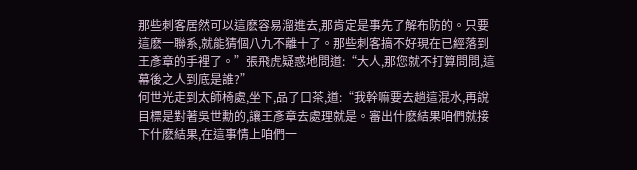那些刺客居然可以這麽容易溜進去,那肯定是事先了解布防的。只要這麽一聯系,就能猜個八九不離十了。那些刺客搞不好現在已經落到王彥章的手裡了。”張飛虎疑惑地問道:“大人,那您就不打算問問,這幕後之人到底是誰?”
何世光走到太師椅處,坐下,品了口茶,道:“我幹嘛要去趟這混水,再說目標是對著吳世勳的,讓王彥章去處理就是。審出什麽結果咱們就接下什麽結果,在這事情上咱們一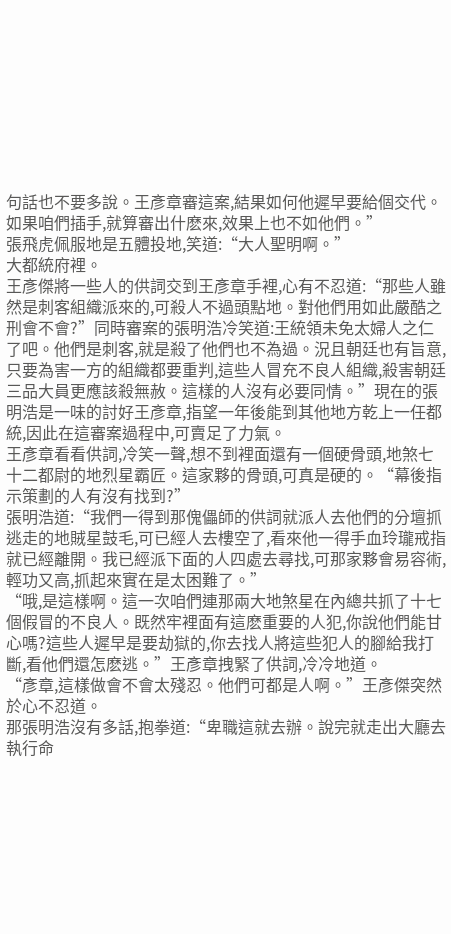句話也不要多說。王彥章審這案,結果如何他遲早要給個交代。如果咱們插手,就算審出什麽來,效果上也不如他們。”
張飛虎佩服地是五體投地,笑道:“大人聖明啊。”
大都統府裡。
王彥傑將一些人的供詞交到王彥章手裡,心有不忍道:“那些人雖然是刺客組織派來的,可殺人不過頭點地。對他們用如此嚴酷之刑會不會?”同時審案的張明浩冷笑道:王統領未免太婦人之仁了吧。他們是刺客,就是殺了他們也不為過。況且朝廷也有旨意,只要為害一方的組織都要重判,這些人冒充不良人組織,殺害朝廷三品大員更應該殺無赦。這樣的人沒有必要同情。”現在的張明浩是一味的討好王彥章,指望一年後能到其他地方乾上一任都統,因此在這審案過程中,可賣足了力氣。
王彥章看看供詞,冷笑一聲,想不到裡面還有一個硬骨頭,地煞七十二都尉的地烈星霸匠。這家夥的骨頭,可真是硬的。“幕後指示策劃的人有沒有找到?”
張明浩道:“我們一得到那傀儡師的供詞就派人去他們的分壇抓逃走的地賊星鼓毛,可已經人去樓空了,看來他一得手血玲瓏戒指就已經離開。我已經派下面的人四處去尋找,可那家夥會易容術,輕功又高,抓起來實在是太困難了。”
“哦,是這樣啊。這一次咱們連那兩大地煞星在內總共抓了十七個假冒的不良人。既然牢裡面有這麽重要的人犯,你說他們能甘心嗎?這些人遲早是要劫獄的,你去找人將這些犯人的腳給我打斷,看他們還怎麽逃。”王彥章拽緊了供詞,冷冷地道。
“彥章,這樣做會不會太殘忍。他們可都是人啊。”王彥傑突然於心不忍道。
那張明浩沒有多話,抱拳道:“卑職這就去辦。說完就走出大廳去執行命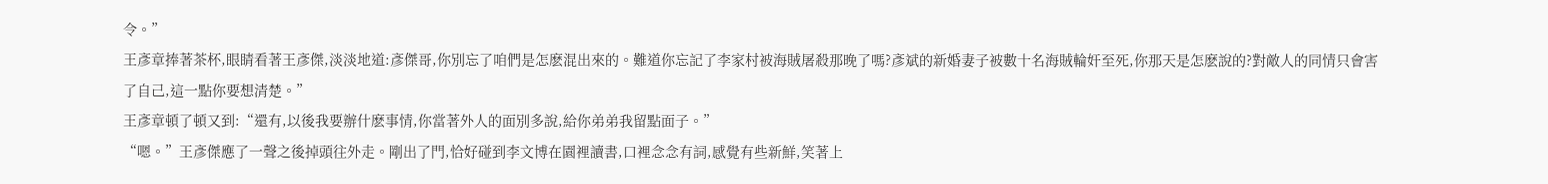令。”
王彥章捧著茶杯,眼睛看著王彥傑,淡淡地道:彥傑哥,你別忘了咱們是怎麽混出來的。難道你忘記了李家村被海賊屠殺那晚了嗎?彥斌的新婚妻子被數十名海賊輪奸至死,你那天是怎麽說的?對敵人的同情只會害了自己,這一點你要想清楚。”
王彥章頓了頓又到:“還有,以後我要辦什麽事情,你當著外人的面別多說,給你弟弟我留點面子。”
“嗯。”王彥傑應了一聲之後掉頭往外走。剛出了門,恰好碰到李文博在園裡讀書,口裡念念有詞,感覺有些新鮮,笑著上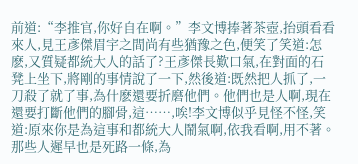前道:“李推官,你好自在啊。”李文博捧著茶壺,抬頭看看來人,見王彥傑眉宇之間尚有些猶豫之色,便笑了笑道:怎麽,又質疑都統大人的話了?王彥傑長歎口氣,在對面的石凳上坐下,將剛的事情說了一下,然後道:既然把人抓了,一刀殺了就了事,為什麽還要折磨他們。他們也是人啊,現在還要打斷他們的腳骨,這……,唉!李文博似乎見怪不怪,笑道:原來你是為這事和都統大人鬧氣啊,依我看啊,用不著。那些人遲早也是死路一條,為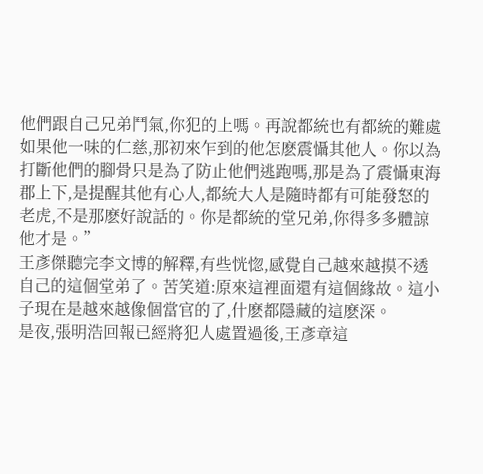他們跟自己兄弟鬥氣,你犯的上嗎。再說都統也有都統的難處如果他一味的仁慈,那初來乍到的他怎麽震懾其他人。你以為打斷他們的腳骨只是為了防止他們逃跑嗎,那是為了震懾東海郡上下,是提醒其他有心人,都統大人是隨時都有可能發怒的老虎,不是那麽好說話的。你是都統的堂兄弟,你得多多體諒他才是。”
王彥傑聽完李文博的解釋,有些恍惚,感覺自己越來越摸不透自己的這個堂弟了。苦笑道:原來這裡面還有這個緣故。這小子現在是越來越像個當官的了,什麽都隱藏的這麽深。
是夜,張明浩回報已經將犯人處置過後,王彥章這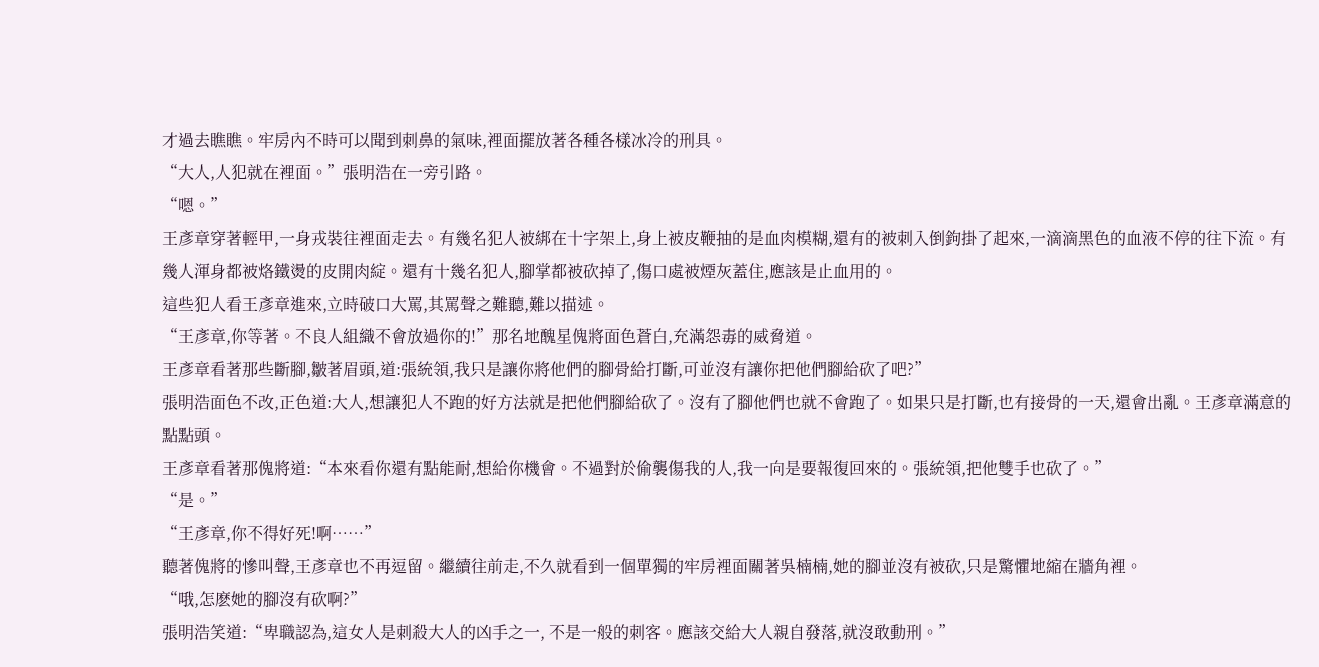才過去瞧瞧。牢房內不時可以聞到刺鼻的氣味,裡面擺放著各種各樣冰冷的刑具。
“大人,人犯就在裡面。”張明浩在一旁引路。
“嗯。”
王彥章穿著輕甲,一身戎裝往裡面走去。有幾名犯人被綁在十字架上,身上被皮鞭抽的是血肉模糊,還有的被刺入倒鉤掛了起來,一滴滴黑色的血液不停的往下流。有幾人渾身都被烙鐵燙的皮開肉綻。還有十幾名犯人,腳掌都被砍掉了,傷口處被煙灰蓋住,應該是止血用的。
這些犯人看王彥章進來,立時破口大罵,其罵聲之難聽,難以描述。
“王彥章,你等著。不良人組織不會放過你的!”那名地醜星傀將面色蒼白,充滿怨毒的威脅道。
王彥章看著那些斷腳,皺著眉頭,道:張統領,我只是讓你將他們的腳骨給打斷,可並沒有讓你把他們腳給砍了吧?”
張明浩面色不改,正色道:大人,想讓犯人不跑的好方法就是把他們腳給砍了。沒有了腳他們也就不會跑了。如果只是打斷,也有接骨的一天,還會出亂。王彥章滿意的點點頭。
王彥章看著那傀將道:“本來看你還有點能耐,想給你機會。不過對於偷襲傷我的人,我一向是要報復回來的。張統領,把他雙手也砍了。”
“是。”
“王彥章,你不得好死!啊……”
聽著傀將的慘叫聲,王彥章也不再逗留。繼續往前走,不久就看到一個單獨的牢房裡面關著吳楠楠,她的腳並沒有被砍,只是驚懼地縮在牆角裡。
“哦,怎麽她的腳沒有砍啊?”
張明浩笑道:“卑職認為,這女人是刺殺大人的凶手之一, 不是一般的刺客。應該交給大人親自發落,就沒敢動刑。”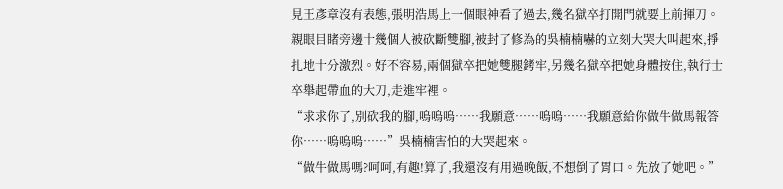見王彥章沒有表態,張明浩馬上一個眼神看了過去,幾名獄卒打開門就要上前揮刀。
親眼目睹旁邊十幾個人被砍斷雙腳,被封了修為的吳楠楠嚇的立刻大哭大叫起來,掙扎地十分激烈。好不容易,兩個獄卒把她雙腿銬牢,另幾名獄卒把她身體按住,執行士卒舉起帶血的大刀,走進牢裡。
“求求你了,別砍我的腳,嗚嗚嗚……我願意……嗚嗚……我願意給你做牛做馬報答你……嗚嗚嗚……”吳楠楠害怕的大哭起來。
“做牛做馬嗎?呵呵,有趣!算了,我還沒有用過晚飯,不想倒了胃口。先放了她吧。”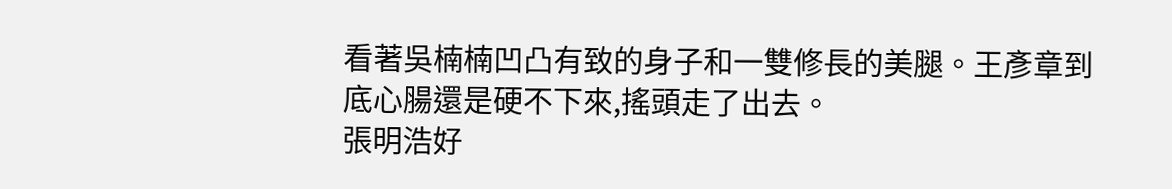看著吳楠楠凹凸有致的身子和一雙修長的美腿。王彥章到底心腸還是硬不下來,搖頭走了出去。
張明浩好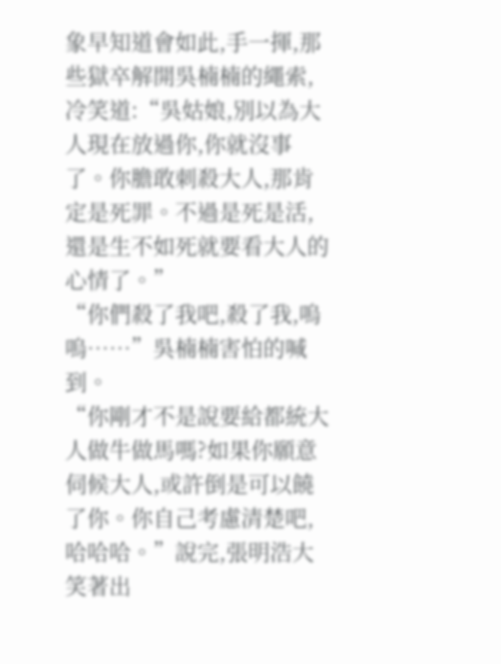象早知道會如此,手一揮,那些獄卒解開吳楠楠的繩索,冷笑道:“吳姑娘,別以為大人現在放過你,你就沒事了。你膽敢刺殺大人,那肯定是死罪。不過是死是活,還是生不如死就要看大人的心情了。”
“你們殺了我吧,殺了我,嗚嗚……”吳楠楠害怕的喊到。
“你剛才不是說要給都統大人做牛做馬嗎?如果你願意伺候大人,或許倒是可以饒了你。你自己考慮清楚吧,哈哈哈。”說完,張明浩大笑著出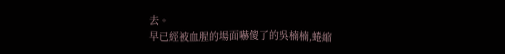去。
早已經被血腥的場面嚇傻了的吳楠楠,蜷縮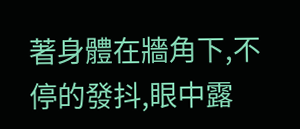著身體在牆角下,不停的發抖,眼中露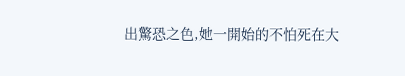出驚恐之色,她一開始的不怕死在大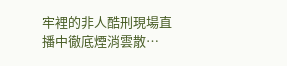牢裡的非人酷刑現場直播中徹底煙消雲散…